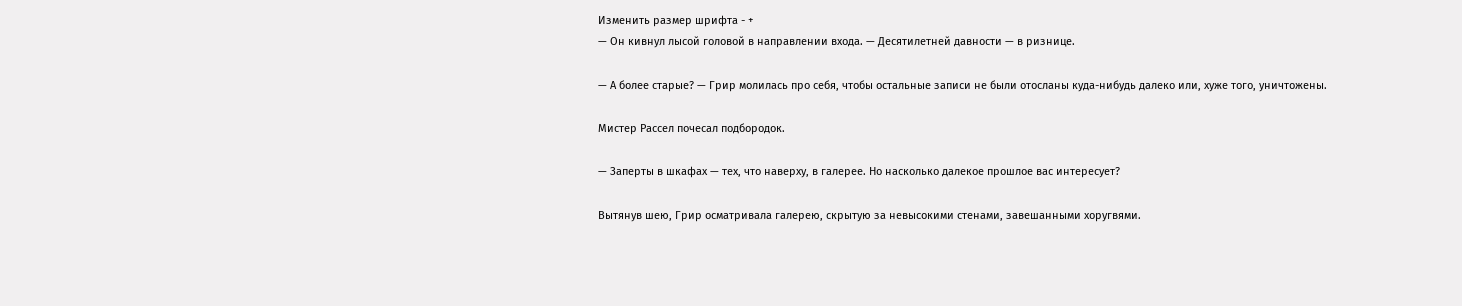Изменить размер шрифта - +
— Он кивнул лысой головой в направлении входа. — Десятилетней давности — в ризнице.

— А более старые? — Грир молилась про себя, чтобы остальные записи не были отосланы куда-нибудь далеко или, хуже того, уничтожены.

Мистер Рассел почесал подбородок.

— Заперты в шкафах — тех, что наверху, в галерее. Но насколько далекое прошлое вас интересует?

Вытянув шею, Грир осматривала галерею, скрытую за невысокими стенами, завешанными хоругвями.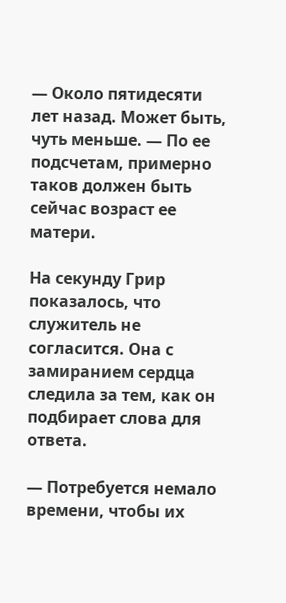— Около пятидесяти лет назад. Может быть, чуть меньше. — По ее подсчетам, примерно таков должен быть сейчас возраст ее матери.

На секунду Грир показалось, что служитель не согласится. Она с замиранием сердца следила за тем, как он подбирает слова для ответа.

— Потребуется немало времени, чтобы их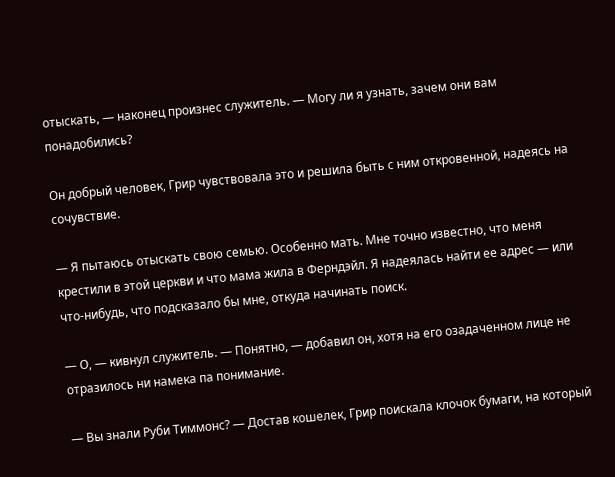отыскать, — наконец произнес служитель. — Могу ли я узнать, зачем они вам понадобились?

Он добрый человек, Грир чувствовала это и решила быть с ним откровенной, надеясь на сочувствие.

— Я пытаюсь отыскать свою семью. Особенно мать. Мне точно известно, что меня крестили в этой церкви и что мама жила в Ферндэйл. Я надеялась найти ее адрес — или что-нибудь, что подсказало бы мне, откуда начинать поиск.

— О, — кивнул служитель. — Понятно, — добавил он, хотя на его озадаченном лице не отразилось ни намека па понимание.

— Вы знали Руби Тиммонс? — Достав кошелек, Грир поискала клочок бумаги, на который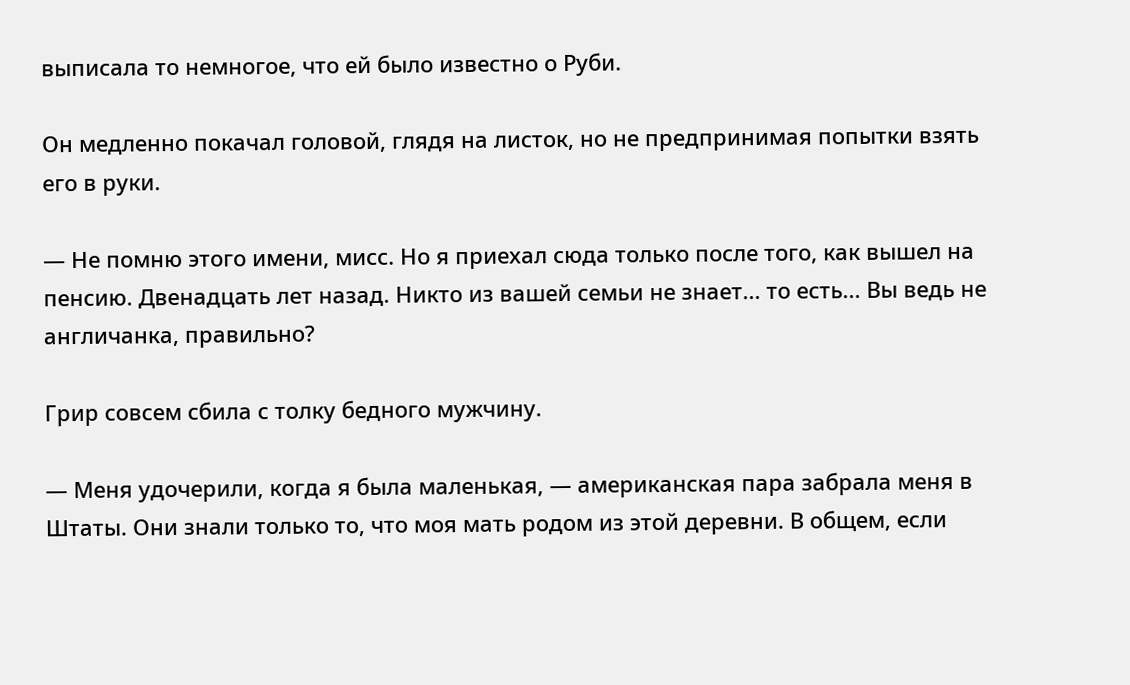выписала то немногое, что ей было известно о Руби.

Он медленно покачал головой, глядя на листок, но не предпринимая попытки взять его в руки.

— Не помню этого имени, мисс. Но я приехал сюда только после того, как вышел на пенсию. Двенадцать лет назад. Никто из вашей семьи не знает... то есть... Вы ведь не англичанка, правильно?

Грир совсем сбила с толку бедного мужчину.

— Меня удочерили, когда я была маленькая, — американская пара забрала меня в Штаты. Они знали только то, что моя мать родом из этой деревни. В общем, если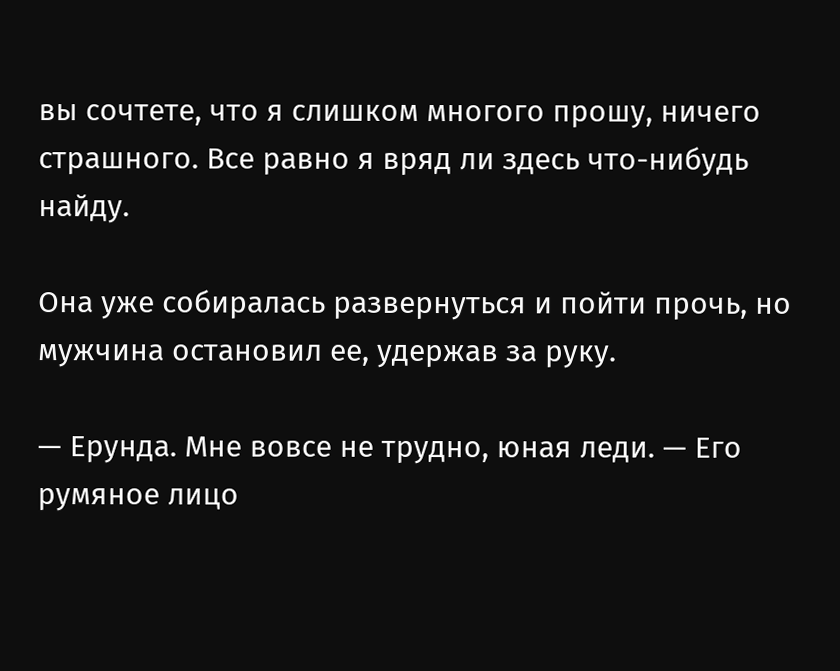вы сочтете, что я слишком многого прошу, ничего страшного. Все равно я вряд ли здесь что-нибудь найду.

Она уже собиралась развернуться и пойти прочь, но мужчина остановил ее, удержав за руку.

— Ерунда. Мне вовсе не трудно, юная леди. — Его румяное лицо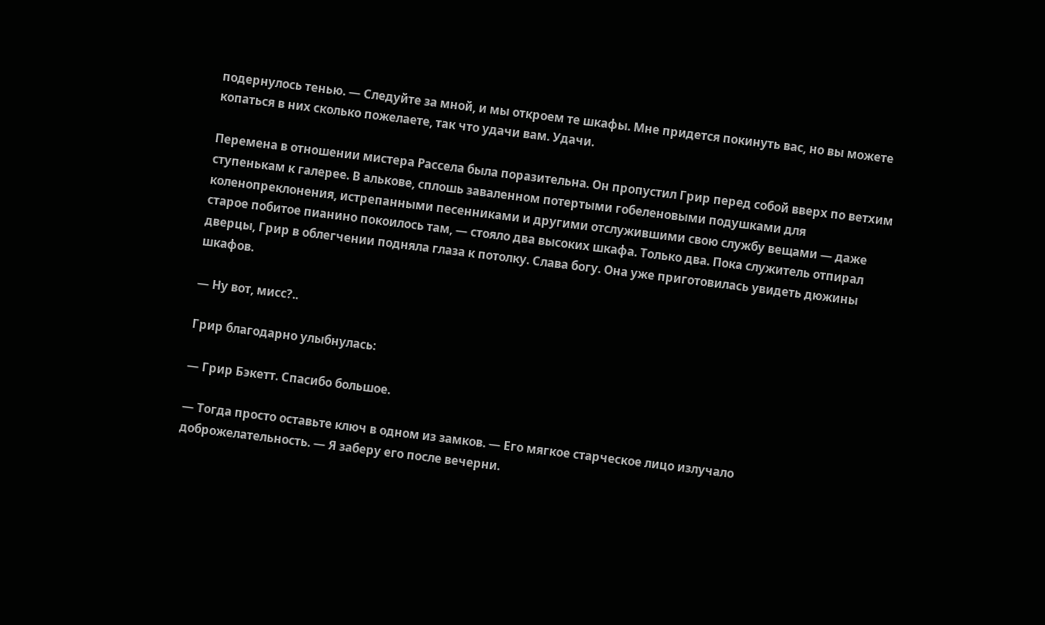подернулось тенью. — Следуйте за мной, и мы откроем те шкафы. Мне придется покинуть вас, но вы можете копаться в них сколько пожелаете, так что удачи вам. Удачи.

Перемена в отношении мистера Рассела была поразительна. Он пропустил Грир перед собой вверх по ветхим ступенькам к галерее. В алькове, сплошь заваленном потертыми гобеленовыми подушками для коленопреклонения, истрепанными песенниками и другими отслужившими свою службу вещами — даже старое побитое пианино покоилось там, — стояло два высоких шкафа. Только два. Пока служитель отпирал дверцы, Грир в облегчении подняла глаза к потолку. Слава богу. Она уже приготовилась увидеть дюжины шкафов.

— Ну вот, мисс?..

Грир благодарно улыбнулась:

— Грир Бэкетт. Спасибо большое.

— Тогда просто оставьте ключ в одном из замков. — Его мягкое старческое лицо излучало доброжелательность. — Я заберу его после вечерни.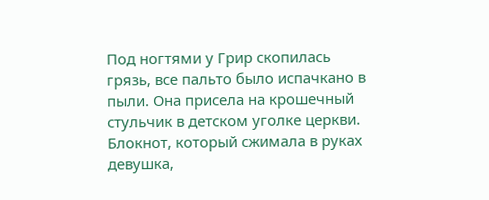Под ногтями у Грир скопилась грязь, все пальто было испачкано в пыли. Она присела на крошечный стульчик в детском уголке церкви. Блокнот, который сжимала в руках девушка,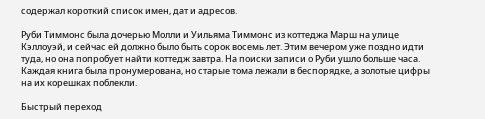содержал короткий список имен, дат и адресов.

Руби Тиммонс была дочерью Молли и Уильяма Тиммонс из коттеджа Марш на улице Кэллоуэй, и сейчас ей должно было быть сорок восемь лет. Этим вечером уже поздно идти туда, но она попробует найти коттедж завтра. На поиски записи о Руби ушло больше часа. Каждая книга была пронумерована, но старые тома лежали в беспорядке, а золотые цифры на их корешках поблекли.

Быстрый переход